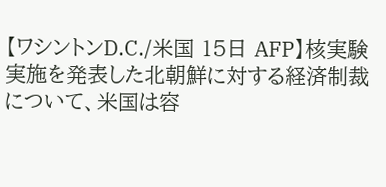【ワシントンD.C./米国 15日 AFP】核実験実施を発表した北朝鮮に対する経済制裁について、米国は容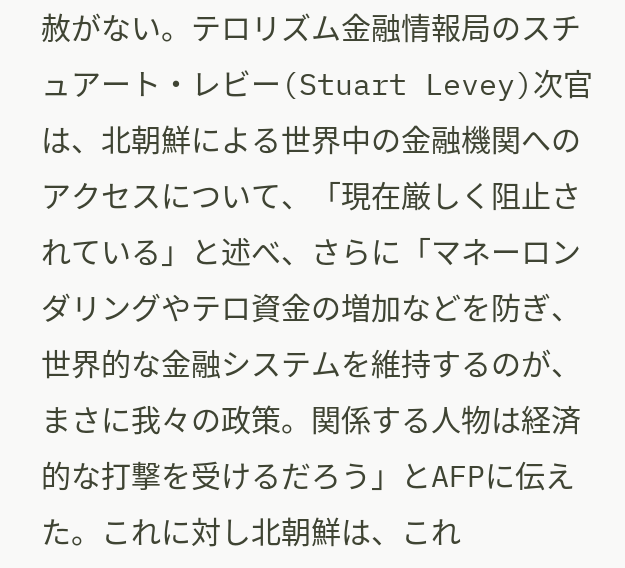赦がない。テロリズム金融情報局のスチュアート・レビー(Stuart Levey)次官は、北朝鮮による世界中の金融機関へのアクセスについて、「現在厳しく阻止されている」と述べ、さらに「マネーロンダリングやテロ資金の増加などを防ぎ、世界的な金融システムを維持するのが、まさに我々の政策。関係する人物は経済的な打撃を受けるだろう」とAFPに伝えた。これに対し北朝鮮は、これ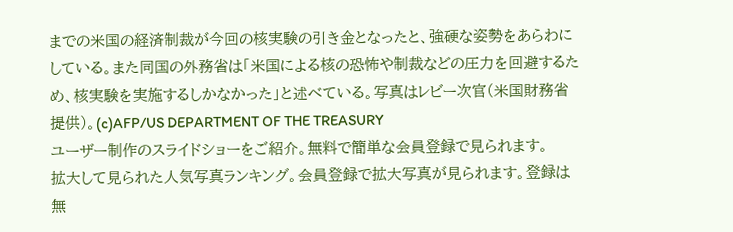までの米国の経済制裁が今回の核実験の引き金となったと、強硬な姿勢をあらわにしている。また同国の外務省は「米国による核の恐怖や制裁などの圧力を回避するため、核実験を実施するしかなかった」と述べている。写真はレビー次官(米国財務省提供)。(c)AFP/US DEPARTMENT OF THE TREASURY
ユーザー制作のスライドショーをご紹介。無料で簡単な会員登録で見られます。
拡大して見られた人気写真ランキング。会員登録で拡大写真が見られます。登録は無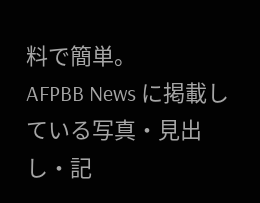料で簡単。
AFPBB News に掲載している写真・見出し・記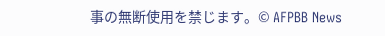事の無断使用を禁じます。© AFPBB News